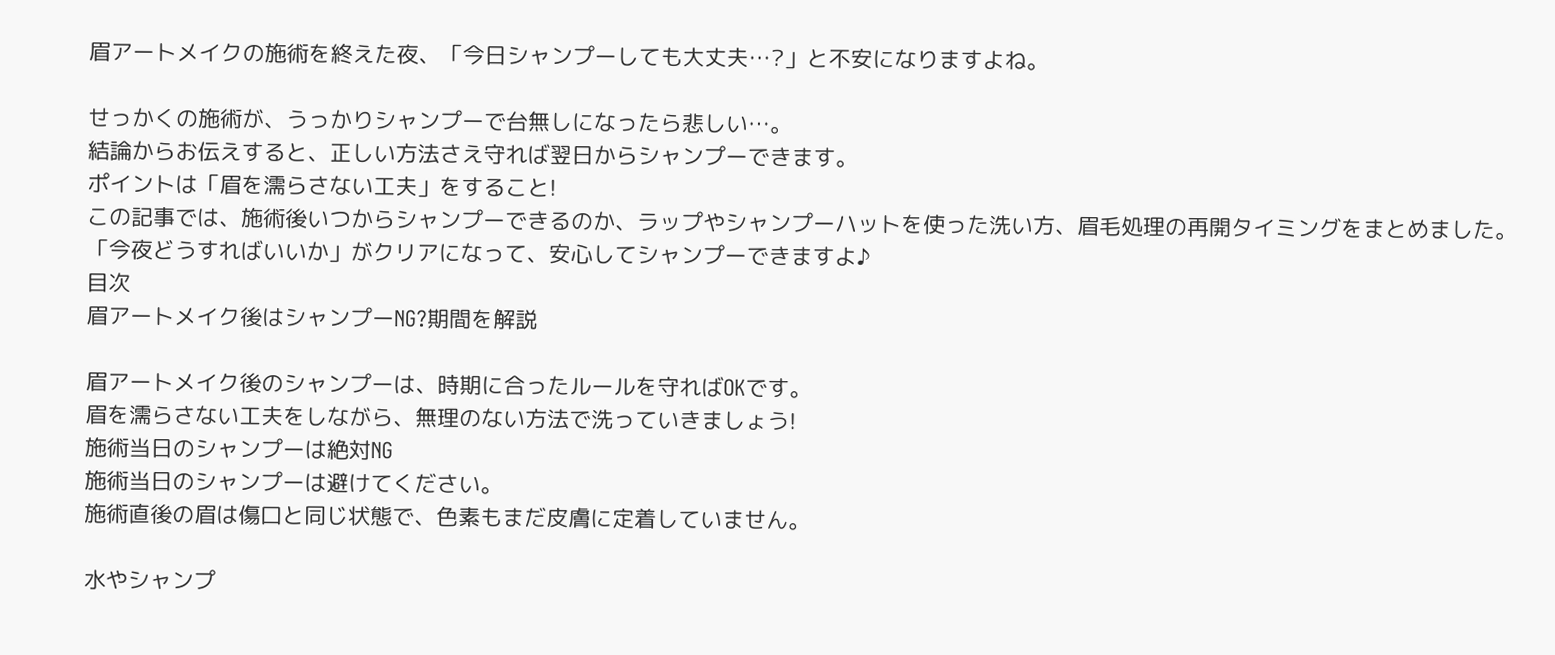眉アートメイクの施術を終えた夜、「今日シャンプーしても大丈夫…?」と不安になりますよね。

せっかくの施術が、うっかりシャンプーで台無しになったら悲しい…。
結論からお伝えすると、正しい方法さえ守れば翌日からシャンプーできます。
ポイントは「眉を濡らさない工夫」をすること!
この記事では、施術後いつからシャンプーできるのか、ラップやシャンプーハットを使った洗い方、眉毛処理の再開タイミングをまとめました。
「今夜どうすればいいか」がクリアになって、安心してシャンプーできますよ♪
目次
眉アートメイク後はシャンプーNG?期間を解説

眉アートメイク後のシャンプーは、時期に合ったルールを守ればOKです。
眉を濡らさない工夫をしながら、無理のない方法で洗っていきましょう!
施術当日のシャンプーは絶対NG
施術当日のシャンプーは避けてください。
施術直後の眉は傷口と同じ状態で、色素もまだ皮膚に定着していません。

水やシャンプ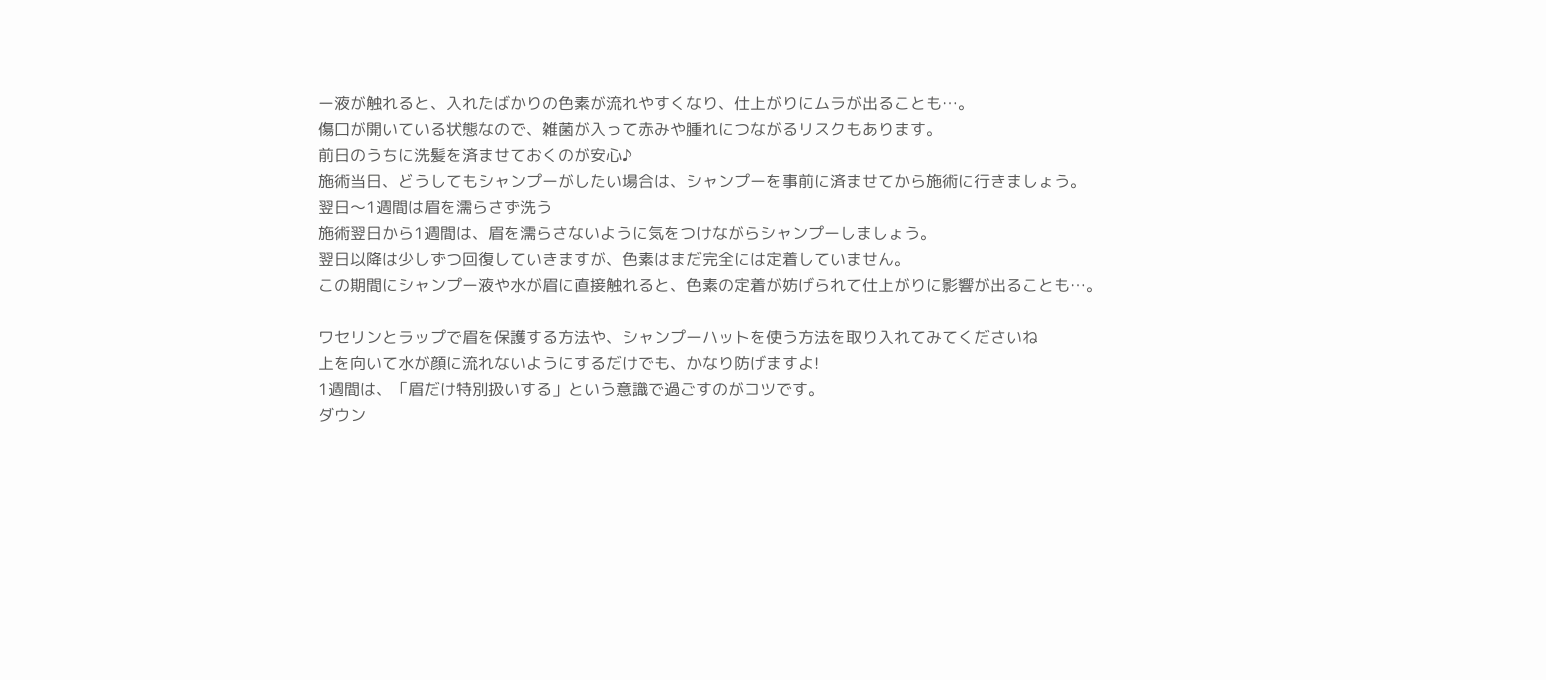ー液が触れると、入れたばかりの色素が流れやすくなり、仕上がりにムラが出ることも…。
傷口が開いている状態なので、雑菌が入って赤みや腫れにつながるリスクもあります。
前日のうちに洗髪を済ませておくのが安心♪
施術当日、どうしてもシャンプーがしたい場合は、シャンプーを事前に済ませてから施術に行きましょう。
翌日〜1週間は眉を濡らさず洗う
施術翌日から1週間は、眉を濡らさないように気をつけながらシャンプーしましょう。
翌日以降は少しずつ回復していきますが、色素はまだ完全には定着していません。
この期間にシャンプー液や水が眉に直接触れると、色素の定着が妨げられて仕上がりに影響が出ることも…。

ワセリンとラップで眉を保護する方法や、シャンプーハットを使う方法を取り入れてみてくださいね
上を向いて水が顔に流れないようにするだけでも、かなり防げますよ!
1週間は、「眉だけ特別扱いする」という意識で過ごすのがコツです。
ダウン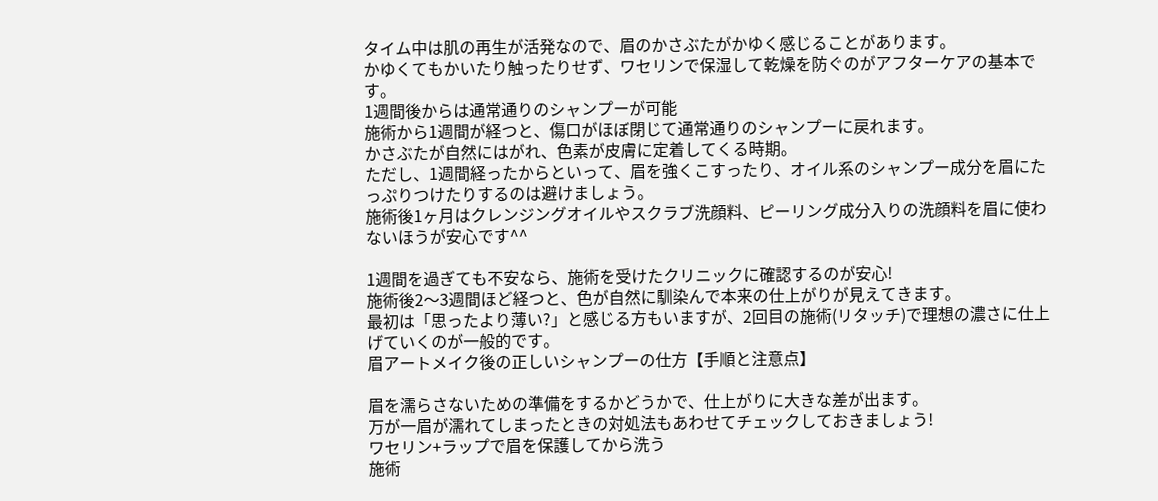タイム中は肌の再生が活発なので、眉のかさぶたがかゆく感じることがあります。
かゆくてもかいたり触ったりせず、ワセリンで保湿して乾燥を防ぐのがアフターケアの基本です。
1週間後からは通常通りのシャンプーが可能
施術から1週間が経つと、傷口がほぼ閉じて通常通りのシャンプーに戻れます。
かさぶたが自然にはがれ、色素が皮膚に定着してくる時期。
ただし、1週間経ったからといって、眉を強くこすったり、オイル系のシャンプー成分を眉にたっぷりつけたりするのは避けましょう。
施術後1ヶ月はクレンジングオイルやスクラブ洗顔料、ピーリング成分入りの洗顔料を眉に使わないほうが安心です^^

1週間を過ぎても不安なら、施術を受けたクリニックに確認するのが安心!
施術後2〜3週間ほど経つと、色が自然に馴染んで本来の仕上がりが見えてきます。
最初は「思ったより薄い?」と感じる方もいますが、2回目の施術(リタッチ)で理想の濃さに仕上げていくのが一般的です。
眉アートメイク後の正しいシャンプーの仕方【手順と注意点】

眉を濡らさないための準備をするかどうかで、仕上がりに大きな差が出ます。
万が一眉が濡れてしまったときの対処法もあわせてチェックしておきましょう!
ワセリン+ラップで眉を保護してから洗う
施術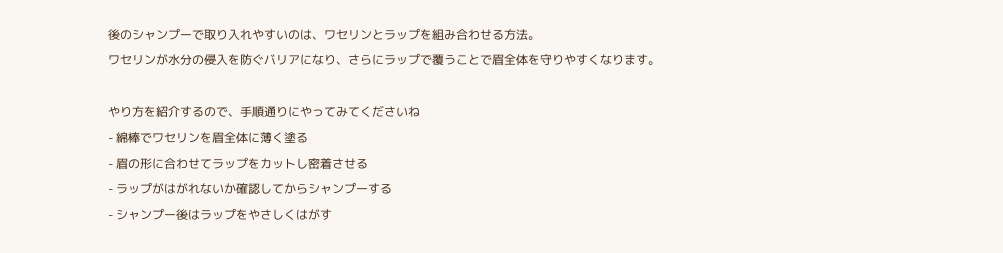後のシャンプーで取り入れやすいのは、ワセリンとラップを組み合わせる方法。
ワセリンが水分の侵入を防ぐバリアになり、さらにラップで覆うことで眉全体を守りやすくなります。

やり方を紹介するので、手順通りにやってみてくださいね
- 綿棒でワセリンを眉全体に薄く塗る
- 眉の形に合わせてラップをカットし密着させる
- ラップがはがれないか確認してからシャンプーする
- シャンプー後はラップをやさしくはがす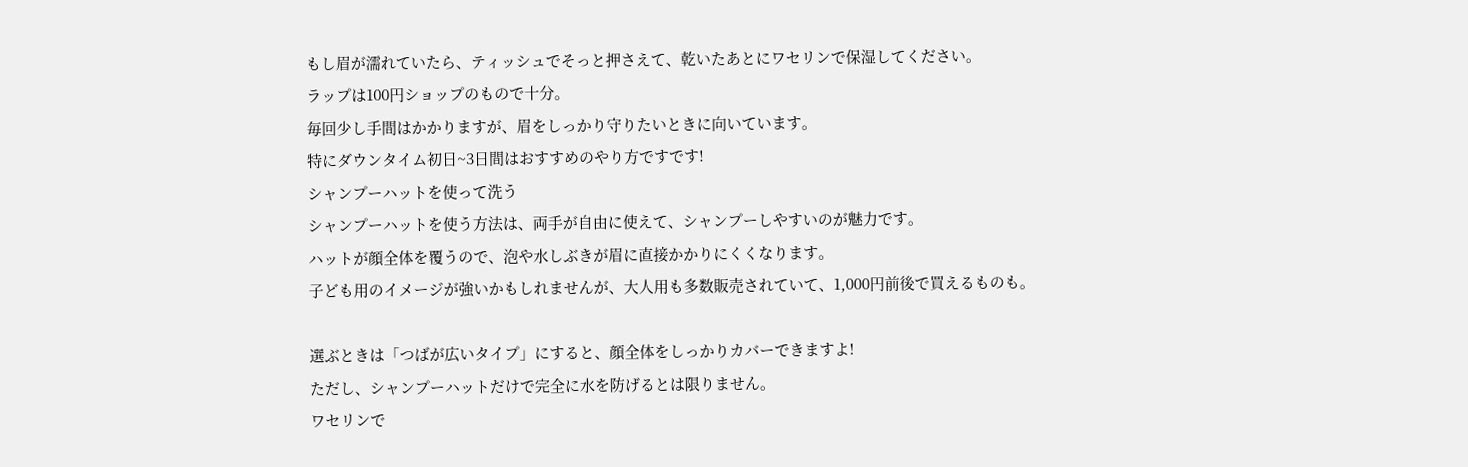もし眉が濡れていたら、ティッシュでそっと押さえて、乾いたあとにワセリンで保湿してください。
ラップは100円ショップのもので十分。
毎回少し手間はかかりますが、眉をしっかり守りたいときに向いています。
特にダウンタイム初日~3日間はおすすめのやり方ですです!
シャンプーハットを使って洗う
シャンプーハットを使う方法は、両手が自由に使えて、シャンプーしやすいのが魅力です。
ハットが顔全体を覆うので、泡や水しぶきが眉に直接かかりにくくなります。
子ども用のイメージが強いかもしれませんが、大人用も多数販売されていて、1,000円前後で買えるものも。

選ぶときは「つばが広いタイプ」にすると、顔全体をしっかりカバーできますよ!
ただし、シャンプーハットだけで完全に水を防げるとは限りません。
ワセリンで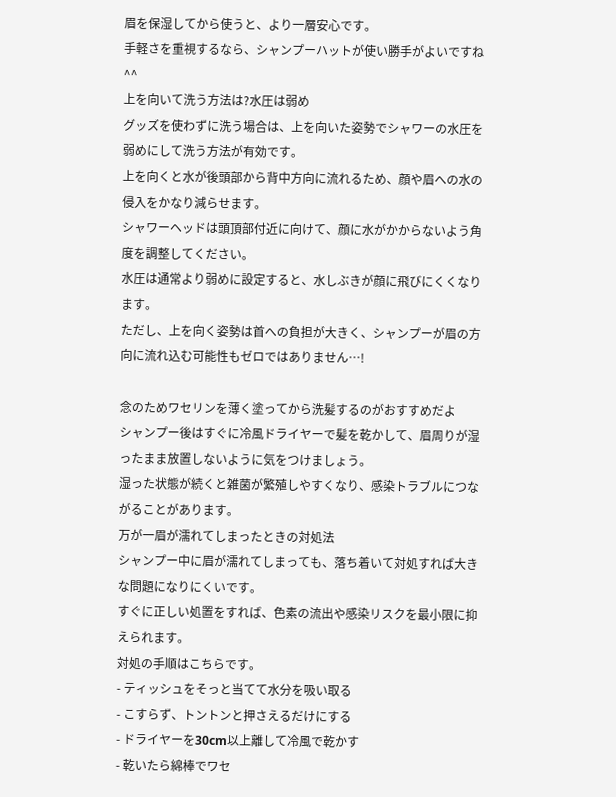眉を保湿してから使うと、より一層安心です。
手軽さを重視するなら、シャンプーハットが使い勝手がよいですね^^
上を向いて洗う方法は?水圧は弱め
グッズを使わずに洗う場合は、上を向いた姿勢でシャワーの水圧を弱めにして洗う方法が有効です。
上を向くと水が後頭部から背中方向に流れるため、顔や眉への水の侵入をかなり減らせます。
シャワーヘッドは頭頂部付近に向けて、顔に水がかからないよう角度を調整してください。
水圧は通常より弱めに設定すると、水しぶきが顔に飛びにくくなります。
ただし、上を向く姿勢は首への負担が大きく、シャンプーが眉の方向に流れ込む可能性もゼロではありません…!

念のためワセリンを薄く塗ってから洗髪するのがおすすめだよ
シャンプー後はすぐに冷風ドライヤーで髪を乾かして、眉周りが湿ったまま放置しないように気をつけましょう。
湿った状態が続くと雑菌が繁殖しやすくなり、感染トラブルにつながることがあります。
万が一眉が濡れてしまったときの対処法
シャンプー中に眉が濡れてしまっても、落ち着いて対処すれば大きな問題になりにくいです。
すぐに正しい処置をすれば、色素の流出や感染リスクを最小限に抑えられます。
対処の手順はこちらです。
- ティッシュをそっと当てて水分を吸い取る
- こすらず、トントンと押さえるだけにする
- ドライヤーを30cm以上離して冷風で乾かす
- 乾いたら綿棒でワセ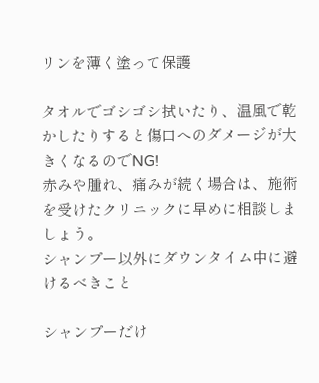リンを薄く塗って保護

タオルでゴシゴシ拭いたり、温風で乾かしたりすると傷口へのダメージが大きくなるのでNG!
赤みや腫れ、痛みが続く場合は、施術を受けたクリニックに早めに相談しましょう。
シャンプー以外にダウンタイム中に避けるべきこと

シャンプーだけ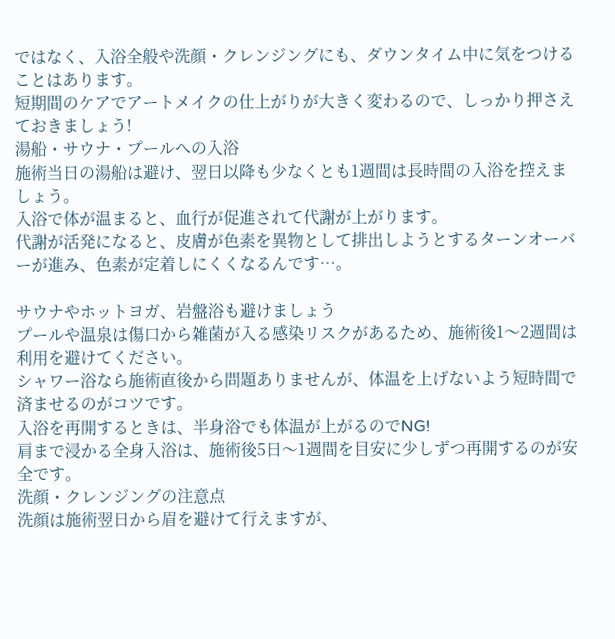ではなく、入浴全般や洗顔・クレンジングにも、ダウンタイム中に気をつけることはあります。
短期間のケアでアートメイクの仕上がりが大きく変わるので、しっかり押さえておきましょう!
湯船・サウナ・プールへの入浴
施術当日の湯船は避け、翌日以降も少なくとも1週間は長時間の入浴を控えましょう。
入浴で体が温まると、血行が促進されて代謝が上がります。
代謝が活発になると、皮膚が色素を異物として排出しようとするターンオーバーが進み、色素が定着しにくくなるんです…。

サウナやホットヨガ、岩盤浴も避けましょう
プールや温泉は傷口から雑菌が入る感染リスクがあるため、施術後1〜2週間は利用を避けてください。
シャワー浴なら施術直後から問題ありませんが、体温を上げないよう短時間で済ませるのがコツです。
入浴を再開するときは、半身浴でも体温が上がるのでNG!
肩まで浸かる全身入浴は、施術後5日〜1週間を目安に少しずつ再開するのが安全です。
洗顔・クレンジングの注意点
洗顔は施術翌日から眉を避けて行えますが、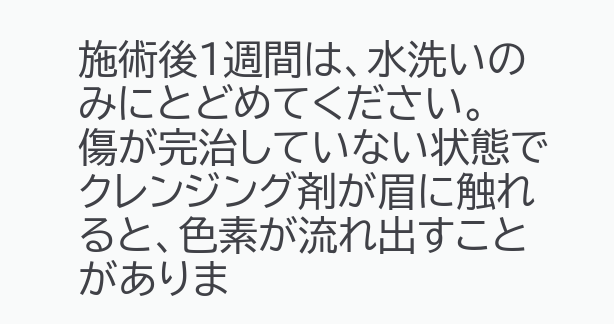施術後1週間は、水洗いのみにとどめてください。
傷が完治していない状態でクレンジング剤が眉に触れると、色素が流れ出すことがありま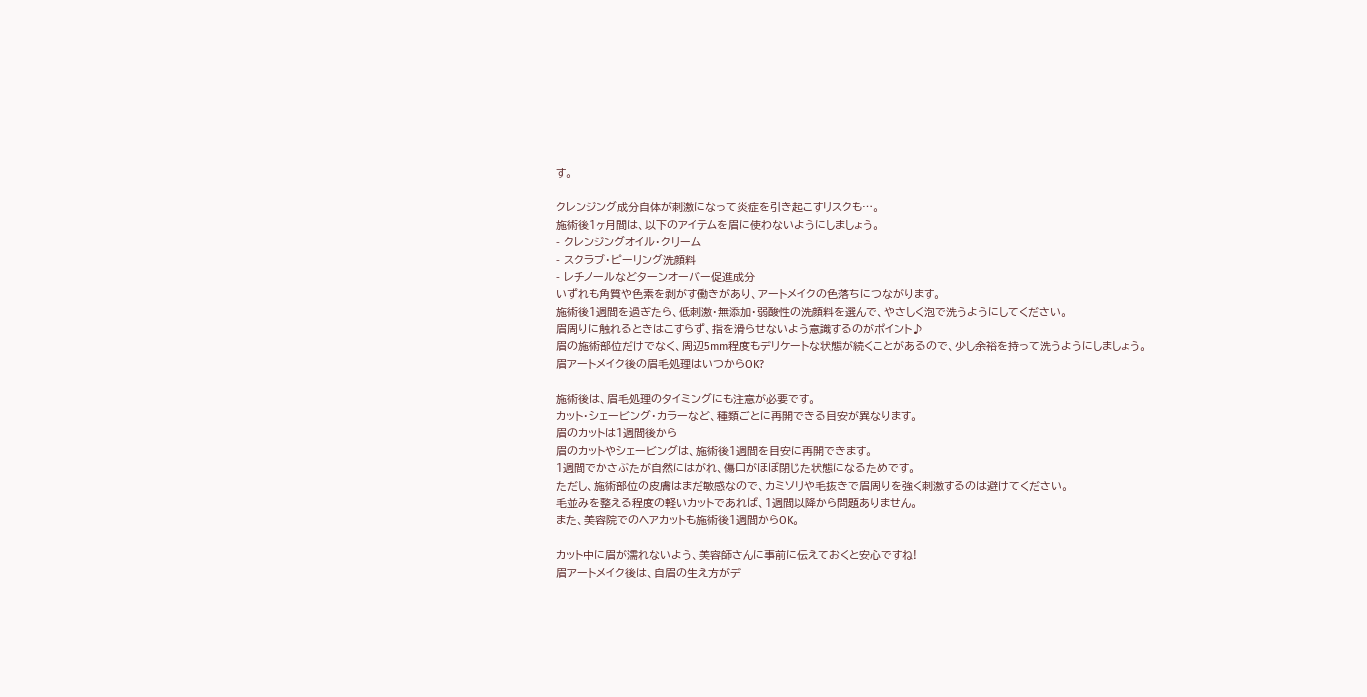す。

クレンジング成分自体が刺激になって炎症を引き起こすリスクも…。
施術後1ヶ月間は、以下のアイテムを眉に使わないようにしましょう。
- クレンジングオイル・クリーム
- スクラブ・ピーリング洗顔料
- レチノールなどターンオーバー促進成分
いずれも角質や色素を剥がす働きがあり、アートメイクの色落ちにつながります。
施術後1週間を過ぎたら、低刺激・無添加・弱酸性の洗顔料を選んで、やさしく泡で洗うようにしてください。
眉周りに触れるときはこすらず、指を滑らせないよう意識するのがポイント♪
眉の施術部位だけでなく、周辺5mm程度もデリケートな状態が続くことがあるので、少し余裕を持って洗うようにしましょう。
眉アートメイク後の眉毛処理はいつからOK?

施術後は、眉毛処理のタイミングにも注意が必要です。
カット・シェービング・カラーなど、種類ごとに再開できる目安が異なります。
眉のカットは1週間後から
眉のカットやシェービングは、施術後1週間を目安に再開できます。
1週間でかさぶたが自然にはがれ、傷口がほぼ閉じた状態になるためです。
ただし、施術部位の皮膚はまだ敏感なので、カミソリや毛抜きで眉周りを強く刺激するのは避けてください。
毛並みを整える程度の軽いカットであれば、1週間以降から問題ありません。
また、美容院でのヘアカットも施術後1週間からOK。

カット中に眉が濡れないよう、美容師さんに事前に伝えておくと安心ですね!
眉アートメイク後は、自眉の生え方がデ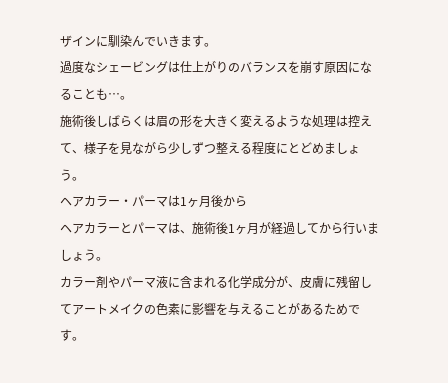ザインに馴染んでいきます。
過度なシェービングは仕上がりのバランスを崩す原因になることも…。
施術後しばらくは眉の形を大きく変えるような処理は控えて、様子を見ながら少しずつ整える程度にとどめましょう。
ヘアカラー・パーマは1ヶ月後から
ヘアカラーとパーマは、施術後1ヶ月が経過してから行いましょう。
カラー剤やパーマ液に含まれる化学成分が、皮膚に残留してアートメイクの色素に影響を与えることがあるためです。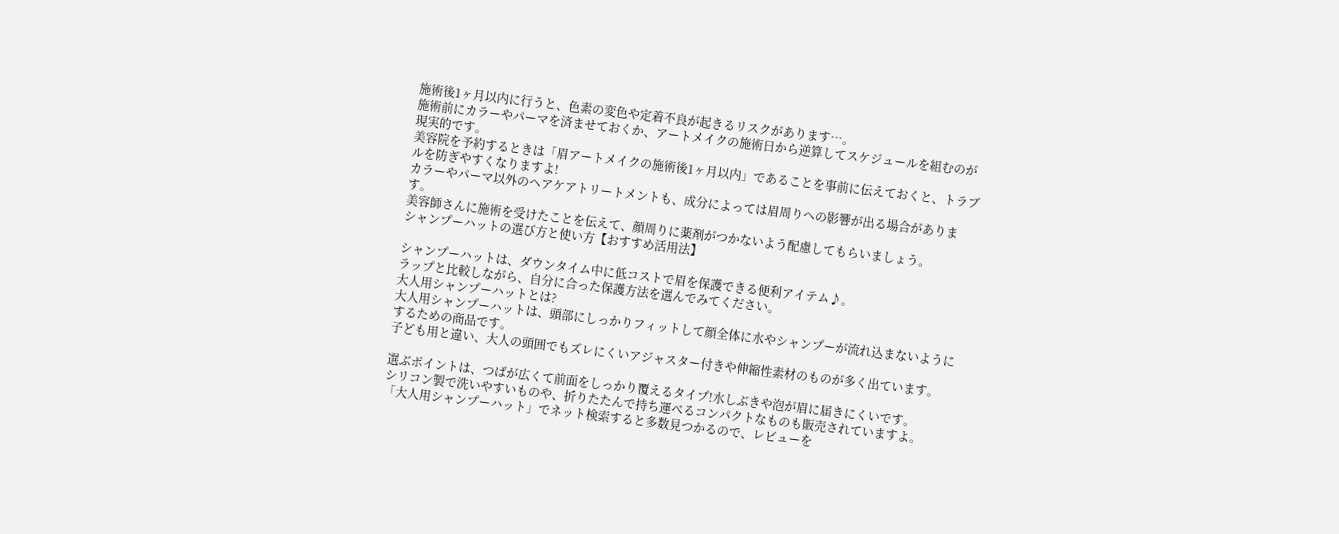施術後1ヶ月以内に行うと、色素の変色や定着不良が起きるリスクがあります…。
施術前にカラーやパーマを済ませておくか、アートメイクの施術日から逆算してスケジュールを組むのが現実的です。
美容院を予約するときは「眉アートメイクの施術後1ヶ月以内」であることを事前に伝えておくと、トラブルを防ぎやすくなりますよ!
カラーやパーマ以外のヘアケアトリートメントも、成分によっては眉周りへの影響が出る場合があります。
美容師さんに施術を受けたことを伝えて、顔周りに薬剤がつかないよう配慮してもらいましょう。
シャンプーハットの選び方と使い方【おすすめ活用法】

シャンプーハットは、ダウンタイム中に低コストで眉を保護できる便利アイテム♪。
ラップと比較しながら、自分に合った保護方法を選んでみてください。
大人用シャンプーハットとは?
大人用シャンプーハットは、頭部にしっかりフィットして顔全体に水やシャンプーが流れ込まないようにするための商品です。
子ども用と違い、大人の頭囲でもズレにくいアジャスター付きや伸縮性素材のものが多く出ています。

選ぶポイントは、つばが広くて前面をしっかり覆えるタイプ!水しぶきや泡が眉に届きにくいです。
シリコン製で洗いやすいものや、折りたたんで持ち運べるコンパクトなものも販売されていますよ。
「大人用シャンプーハット」でネット検索すると多数見つかるので、レビューを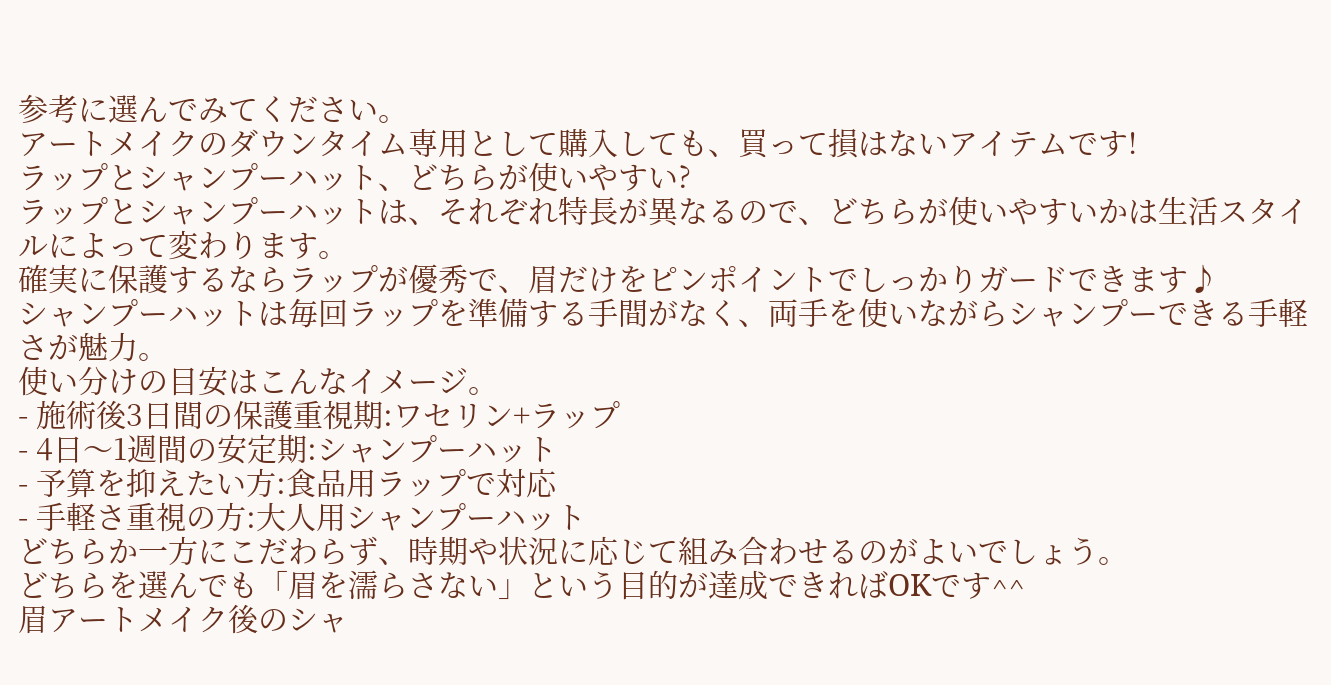参考に選んでみてください。
アートメイクのダウンタイム専用として購入しても、買って損はないアイテムです!
ラップとシャンプーハット、どちらが使いやすい?
ラップとシャンプーハットは、それぞれ特長が異なるので、どちらが使いやすいかは生活スタイルによって変わります。
確実に保護するならラップが優秀で、眉だけをピンポイントでしっかりガードできます♪
シャンプーハットは毎回ラップを準備する手間がなく、両手を使いながらシャンプーできる手軽さが魅力。
使い分けの目安はこんなイメージ。
- 施術後3日間の保護重視期:ワセリン+ラップ
- 4日〜1週間の安定期:シャンプーハット
- 予算を抑えたい方:食品用ラップで対応
- 手軽さ重視の方:大人用シャンプーハット
どちらか一方にこだわらず、時期や状況に応じて組み合わせるのがよいでしょう。
どちらを選んでも「眉を濡らさない」という目的が達成できればOKです^^
眉アートメイク後のシャ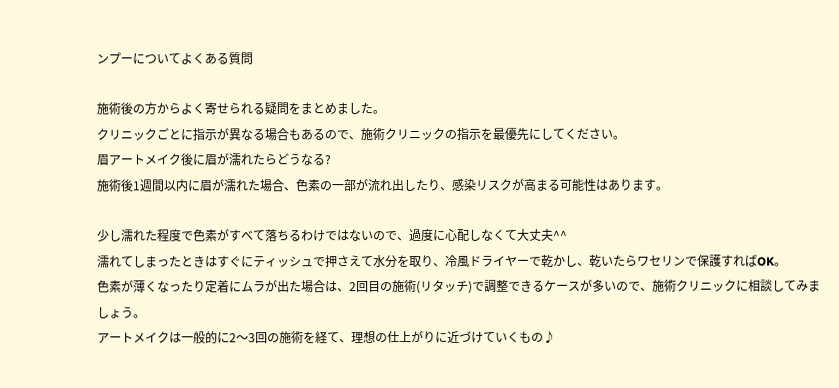ンプーについてよくある質問

施術後の方からよく寄せられる疑問をまとめました。
クリニックごとに指示が異なる場合もあるので、施術クリニックの指示を最優先にしてください。
眉アートメイク後に眉が濡れたらどうなる?
施術後1週間以内に眉が濡れた場合、色素の一部が流れ出したり、感染リスクが高まる可能性はあります。

少し濡れた程度で色素がすべて落ちるわけではないので、過度に心配しなくて大丈夫^^
濡れてしまったときはすぐにティッシュで押さえて水分を取り、冷風ドライヤーで乾かし、乾いたらワセリンで保護すればOK。
色素が薄くなったり定着にムラが出た場合は、2回目の施術(リタッチ)で調整できるケースが多いので、施術クリニックに相談してみましょう。
アートメイクは一般的に2〜3回の施術を経て、理想の仕上がりに近づけていくもの♪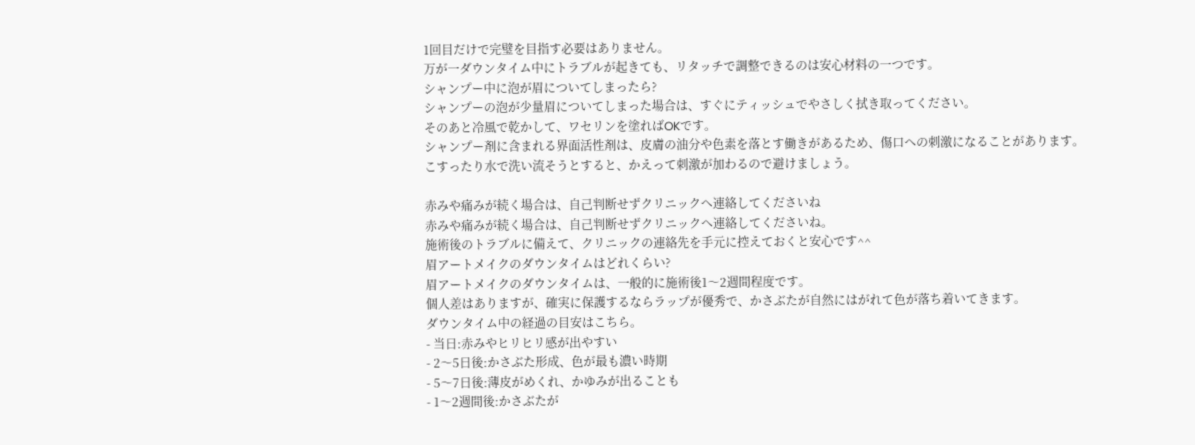1回目だけで完璧を目指す必要はありません。
万が一ダウンタイム中にトラブルが起きても、リタッチで調整できるのは安心材料の一つです。
シャンプー中に泡が眉についてしまったら?
シャンプーの泡が少量眉についてしまった場合は、すぐにティッシュでやさしく拭き取ってください。
そのあと冷風で乾かして、ワセリンを塗ればOKです。
シャンプー剤に含まれる界面活性剤は、皮膚の油分や色素を落とす働きがあるため、傷口への刺激になることがあります。
こすったり水で洗い流そうとすると、かえって刺激が加わるので避けましょう。

赤みや痛みが続く場合は、自己判断せずクリニックへ連絡してくださいね
赤みや痛みが続く場合は、自己判断せずクリニックへ連絡してくださいね。
施術後のトラブルに備えて、クリニックの連絡先を手元に控えておくと安心です^^
眉アートメイクのダウンタイムはどれくらい?
眉アートメイクのダウンタイムは、一般的に施術後1〜2週間程度です。
個人差はありますが、確実に保護するならラップが優秀で、かさぶたが自然にはがれて色が落ち着いてきます。
ダウンタイム中の経過の目安はこちら。
- 当日:赤みやヒリヒリ感が出やすい
- 2〜5日後:かさぶた形成、色が最も濃い時期
- 5〜7日後:薄皮がめくれ、かゆみが出ることも
- 1〜2週間後:かさぶたが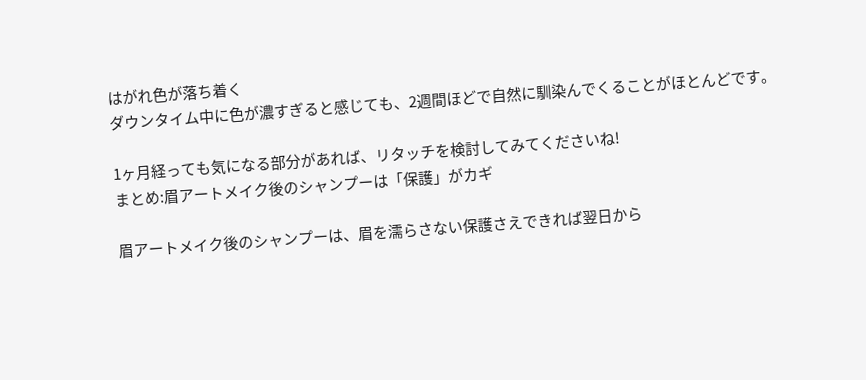はがれ色が落ち着く
ダウンタイム中に色が濃すぎると感じても、2週間ほどで自然に馴染んでくることがほとんどです。

1ヶ月経っても気になる部分があれば、リタッチを検討してみてくださいね!
まとめ:眉アートメイク後のシャンプーは「保護」がカギ

眉アートメイク後のシャンプーは、眉を濡らさない保護さえできれば翌日から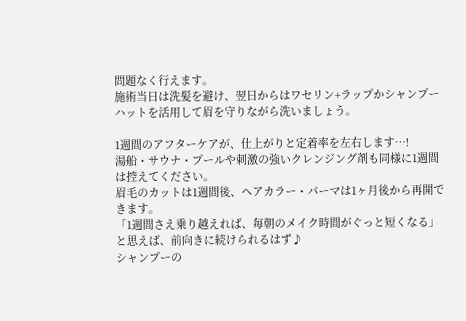問題なく行えます。
施術当日は洗髪を避け、翌日からはワセリン+ラップかシャンプーハットを活用して眉を守りながら洗いましょう。

1週間のアフターケアが、仕上がりと定着率を左右します…!
湯船・サウナ・プールや刺激の強いクレンジング剤も同様に1週間は控えてください。
眉毛のカットは1週間後、ヘアカラー・パーマは1ヶ月後から再開できます。
「1週間さえ乗り越えれば、毎朝のメイク時間がぐっと短くなる」と思えば、前向きに続けられるはず♪
シャンプーの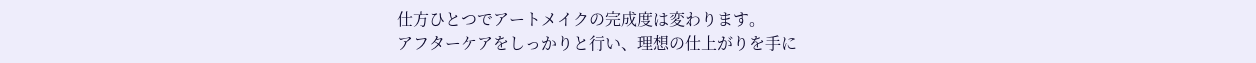仕方ひとつでアートメイクの完成度は変わります。
アフターケアをしっかりと行い、理想の仕上がりを手に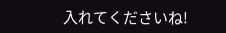入れてくださいね!